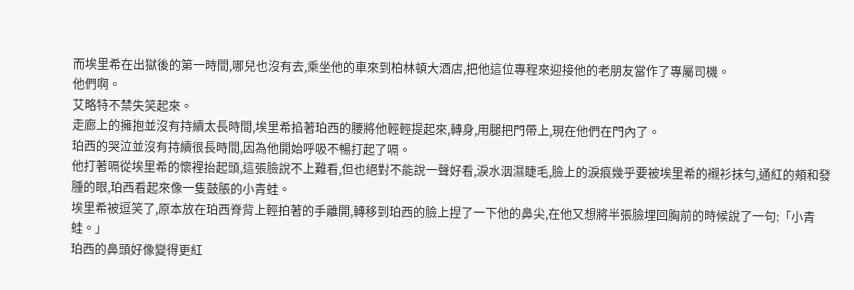而埃里希在出獄後的第一時間,哪兒也沒有去,乘坐他的車來到柏林頓大酒店,把他這位專程來迎接他的老朋友當作了專屬司機。
他們啊。
艾略特不禁失笑起來。
走廊上的擁抱並沒有持續太長時間,埃里希掐著珀西的腰將他輕輕提起來,轉身,用腿把門帶上,現在他們在門內了。
珀西的哭泣並沒有持續很長時間,因為他開始呼吸不暢打起了嗝。
他打著嗝從埃里希的懷裡抬起頭,這張臉說不上難看,但也絕對不能說一聲好看,淚水洇濕睫毛,臉上的淚痕幾乎要被埃里希的襯衫抹勻,通紅的頰和發腫的眼,珀西看起來像一隻鼓脹的小青蛙。
埃里希被逗笑了,原本放在珀西脊背上輕拍著的手離開,轉移到珀西的臉上捏了一下他的鼻尖,在他又想將半張臉埋回胸前的時候說了一句:「小青蛙。」
珀西的鼻頭好像變得更紅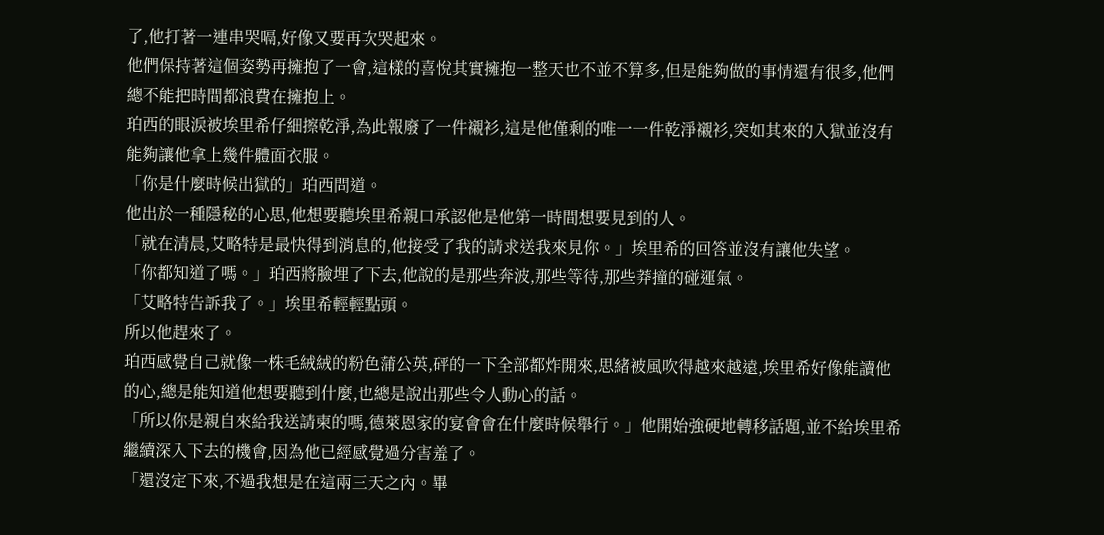了,他打著一連串哭嗝,好像又要再次哭起來。
他們保持著這個姿勢再擁抱了一會,這樣的喜悅其實擁抱一整天也不並不算多,但是能夠做的事情還有很多,他們總不能把時間都浪費在擁抱上。
珀西的眼淚被埃里希仔細擦乾淨,為此報廢了一件襯衫,這是他僅剩的唯一一件乾淨襯衫,突如其來的入獄並沒有能夠讓他拿上幾件體面衣服。
「你是什麼時候出獄的」珀西問道。
他出於一種隱秘的心思,他想要聽埃里希親口承認他是他第一時間想要見到的人。
「就在清晨,艾略特是最快得到消息的,他接受了我的請求送我來見你。」埃里希的回答並沒有讓他失望。
「你都知道了嗎。」珀西將臉埋了下去,他說的是那些奔波,那些等待,那些莽撞的碰運氣。
「艾略特告訴我了。」埃里希輕輕點頭。
所以他趕來了。
珀西感覺自己就像一株毛絨絨的粉色蒲公英,砰的一下全部都炸開來,思緒被風吹得越來越遠,埃里希好像能讀他的心,總是能知道他想要聽到什麼,也總是說出那些令人動心的話。
「所以你是親自來給我送請柬的嗎,德萊恩家的宴會會在什麼時候舉行。」他開始強硬地轉移話題,並不給埃里希繼續深入下去的機會,因為他已經感覺過分害羞了。
「還沒定下來,不過我想是在這兩三天之內。畢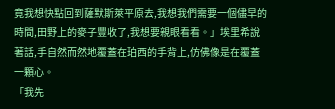竟我想快點回到薩默斯萊平原去,我想我們需要一個儘早的時間,田野上的麥子豐收了,我想要親眼看看。」埃里希說著話,手自然而然地覆蓋在珀西的手背上,仿佛像是在覆蓋一顆心。
「我先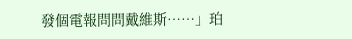發個電報問問戴維斯……」珀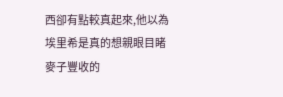西卻有點較真起來,他以為埃里希是真的想親眼目睹麥子豐收的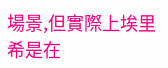場景,但實際上埃里希是在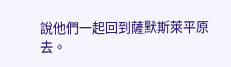說他們一起回到薩默斯萊平原去。